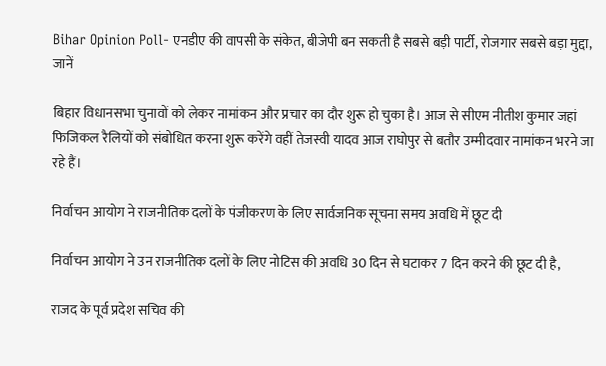Bihar Opinion Poll- एनडीए की वापसी के संकेत, बीजेपी बन सकती है सबसे बड़ी पार्टी, रोजगार सबसे बड़ा मुद्दा, जानें

बिहार विधानसभा चुनावों को लेकर नामांकन और प्रचार का दौर शुरू हो चुका है। आज से सीएम नीतीश कुमार जहां फिजिकल रैलियों को संबोधित करना शुरू करेंगे वहीं तेजस्वी यादव आज राघोपुर से बतौर उम्मीदवार नामांकन भरने जा रहे हैं।

निर्वाचन आयोग ने राजनीतिक दलों के पंजीकरण के लिए सार्वजनिक सूचना समय अवधि में छूट दी

निर्वाचन आयोग ने उन राजनीतिक दलों के लिए नोटिस की अवधि 30 दिन से घटाकर 7 दिन करने की छूट दी है,

राजद के पूर्व प्रदेश सचिव की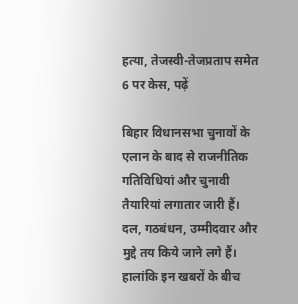हत्या, तेजस्वी-तेजप्रताप समेत 6 पर केस, पढ़ें

बिहार विधानसभा चुनावों के एलान के बाद से राजनीतिक गतिविधियां और चुनावी तैयारियां लगातार जारी हैं। दल, गठबंधन, उम्मीदवार और मुद्दे तय किये जाने लगे हैं। हालांकि इन खबरों के बीच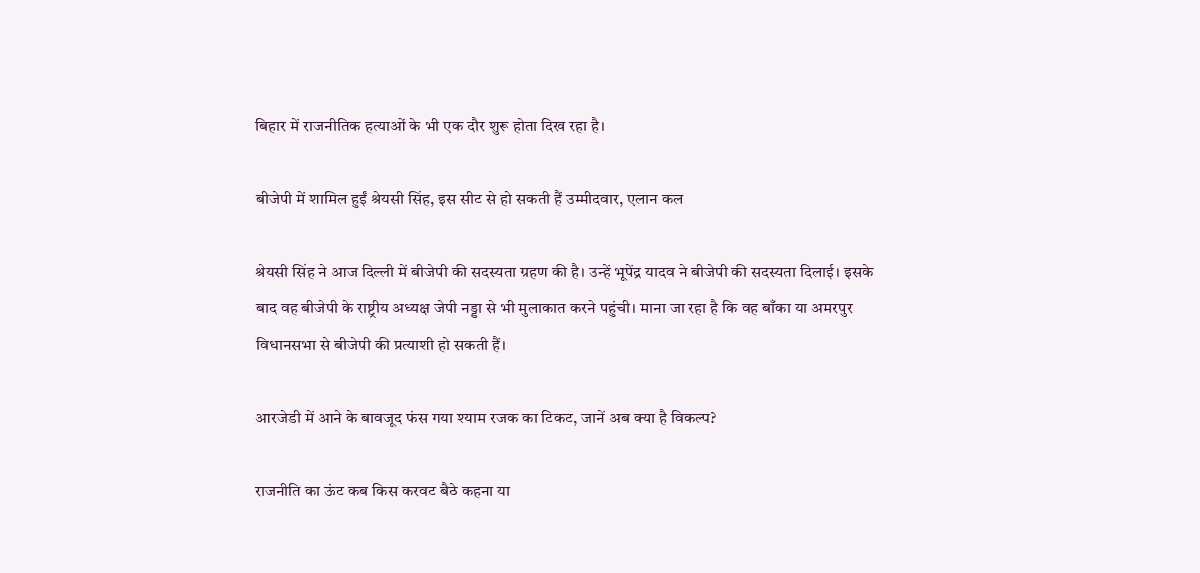बिहार में राजनीतिक हत्याओं के भी एक दौर शुरू होता दिख रहा है।

बीजेपी में शामिल हुईं श्रेयसी सिंह, इस सीट से हो सकती हैं उम्मीदवार, एलान कल

श्रेयसी सिंह ने आज दिल्ली में बीजेपी की सदस्यता ग्रहण की है। उन्हें भूपेंद्र यादव ने बीजेपी की सदस्यता दिलाई। इसके बाद वह बीजेपी के राष्ट्रीय अध्यक्ष जेपी नड्डा से भी मुलाकात करने पहुंची। माना जा रहा है कि वह बाँका या अमरपुर विधानसभा से बीजेपी की प्रत्याशी हो सकती हैं।

आरजेडी में आने के बावजूद फंस गया श्याम रजक का टिकट, जानें अब क्या है विकल्प?

राजनीति का ऊंट कब किस करवट बैठे कहना या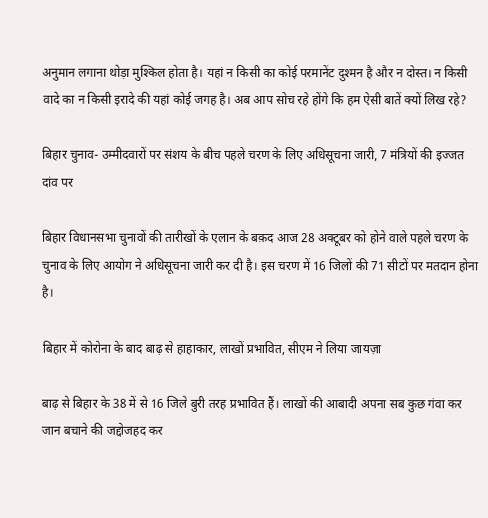अनुमान लगाना थोड़ा मुश्किल होता है। यहां न किसी का कोई परमानेंट दुश्मन है और न दोस्त। न किसी वादे का न किसी इरादे की यहां कोई जगह है। अब आप सोच रहे होंगे कि हम ऐसी बातें क्यों लिख रहे?

बिहार चुनाव- उम्मीदवारों पर संशय के बीच पहले चरण के लिए अधिसूचना जारी, 7 मंत्रियों की इज्जत दांव पर

बिहार विधानसभा चुनावों की तारीखों के एलान के बक़द आज 28 अक्टूबर को होने वाले पहले चरण के चुनाव के लिए आयोग ने अधिसूचना जारी कर दी है। इस चरण में 16 जिलों की 71 सीटों पर मतदान होना है।

बिहार में कोरोना के बाद बाढ़ से हाहाकार, लाखों प्रभावित, सीएम ने लिया जायज़ा

बाढ़ से बिहार के 38 में से 16 जिले बुरी तरह प्रभावित हैं। लाखों की आबादी अपना सब कुछ गंवा कर जान बचाने की जद्दोजहद कर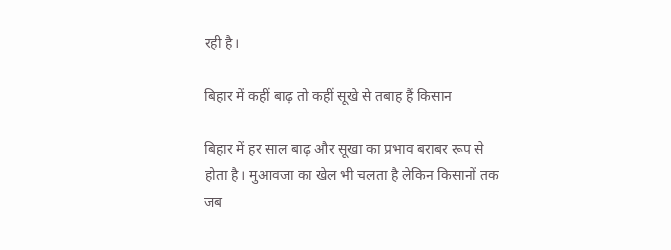रही है।

बिहार में कहीं बाढ़ तो कहीं सूखे से तबाह हैं किसान

बिहार में हर साल बाढ़ और सूखा का प्रभाव बराबर रूप से होता है। मुआवजा का खेल भी चलता है लेकिन किसानों तक जब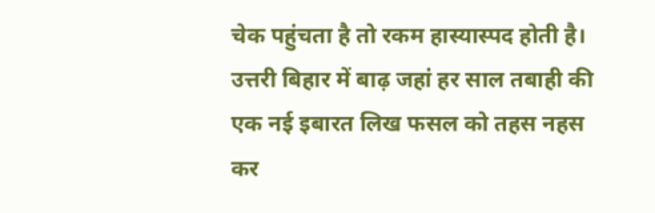चेक पहुंचता है तो रकम हास्यास्पद होती है। उत्तरी बिहार में बाढ़ जहां हर साल तबाही की एक नई इबारत लिख फसल को तहस नहस कर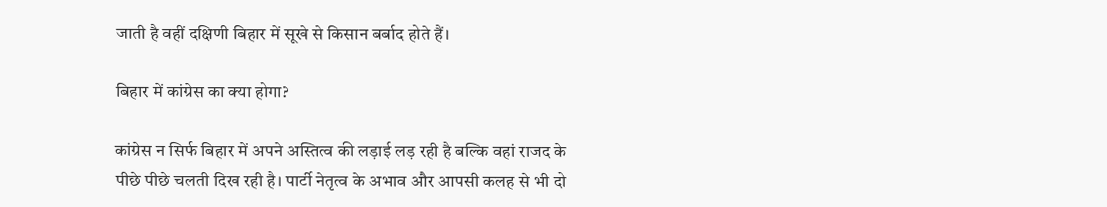जाती है वहीं दक्षिणी बिहार में सूखे से किसान बर्बाद होते हैं।

बिहार में कांग्रेस का क्या होगा?

कांग्रेस न सिर्फ बिहार में अपने अस्तित्व की लड़ाई लड़ रही है बल्कि वहां राजद के पीछे पीछे चलती दिख रही है। पार्टी नेतृत्व के अभाव और आपसी कलह से भी दो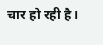चार हो रही है।